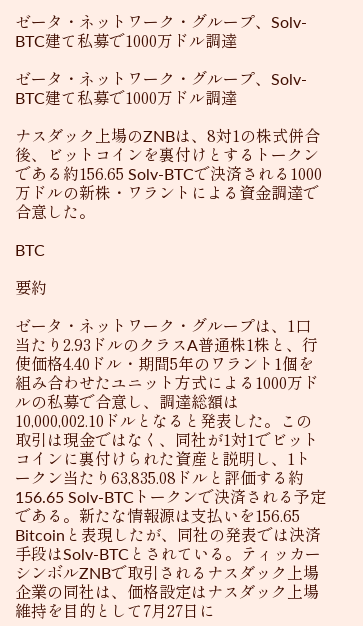ゼータ・ネットワーク・グループ、Solv-BTC建て私募で1000万ドル調達

ゼータ・ネットワーク・グループ、Solv-BTC建て私募で1000万ドル調達

ナスダック上場のZNBは、8対1の株式併合後、ビットコインを裏付けとするトークンである約156.65 Solv-BTCで決済される1000万ドルの新株・ワラントによる資金調達で合意した。

BTC

要約

ゼータ・ネットワーク・グループは、1口当たり2.93ドルのクラスA普通株1株と、行使価格4.40ドル・期間5年のワラント1個を組み合わせたユニット方式による1000万ドルの私募で合意し、調達総額は10,000,002.10ドルとなると発表した。この取引は現金ではなく、同社が1対1でビットコインに裏付けられた資産と説明し、1トークン当たり63,835.08ドルと評価する約156.65 Solv-BTCトークンで決済される予定である。新たな情報源は支払いを156.65 Bitcoinと表現したが、同社の発表では決済手段はSolv-BTCとされている。ティッカーシンボルZNBで取引されるナスダック上場企業の同社は、価格設定はナスダック上場維持を目的として7月27日に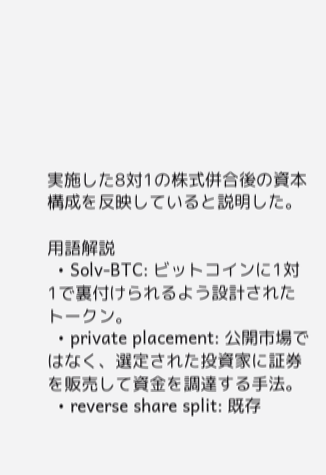実施した8対1の株式併合後の資本構成を反映していると説明した。

用語解説
  • Solv-BTC: ビットコインに1対1で裏付けられるよう設計されたトークン。
  • private placement: 公開市場ではなく、選定された投資家に証券を販売して資金を調達する手法。
  • reverse share split: 既存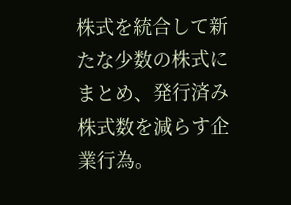株式を統合して新たな少数の株式にまとめ、発行済み株式数を減らす企業行為。